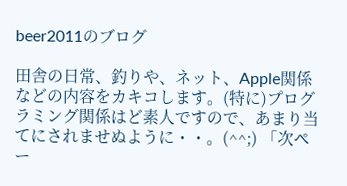beer2011のブログ

田舎の日常、釣りや、ネット、Apple関係などの内容をカキコします。(特に)プログラミング関係はど素人ですので、あまり当てにされませぬように・・。(^^;) 「次ペー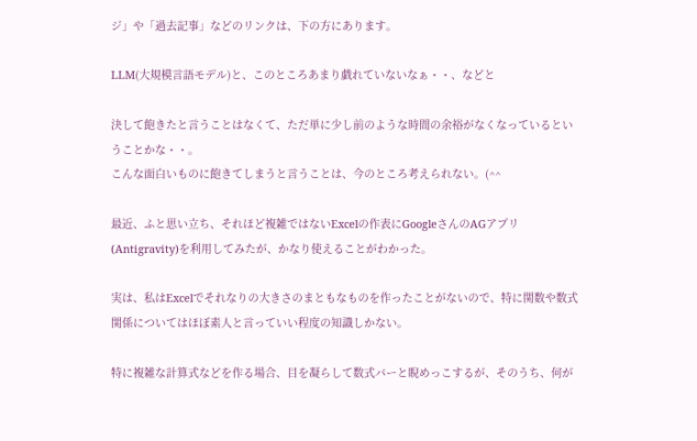ジ」や「過去記事」などのリンクは、下の方にあります。

LLM(大規模言語モデル)と、このところあまり戯れていないなぁ・・、などと

決して飽きたと言うことはなくて、ただ単に少し前のような時間の余裕がなくなっているということかな・・。
こんな面白いものに飽きてしまうと言うことは、今のところ考えられない。(^^

最近、ふと思い立ち、それほど複雑ではないExcelの作表にGoogleさんのAGアプリ(Antigravity)を利用してみたが、かなり使えることがわかった。

実は、私はExcelでそれなりの大きさのまともなものを作ったことがないので、特に関数や数式関係についてはほぼ素人と言っていい程度の知識しかない。

特に複雑な計算式などを作る場合、目を凝らして数式バーと睨めっこするが、そのうち、何が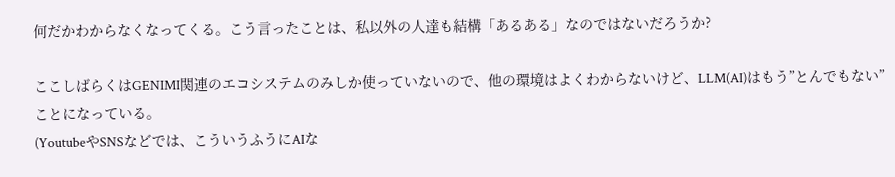何だかわからなくなってくる。こう言ったことは、私以外の人達も結構「あるある」なのではないだろうか?

ここしばらくはGENIMI関連のエコシステムのみしか使っていないので、他の環境はよくわからないけど、LLM(AI)はもう”とんでもない”ことになっている。
(YoutubeやSNSなどでは、こういうふうにAIな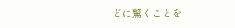どに驚くことを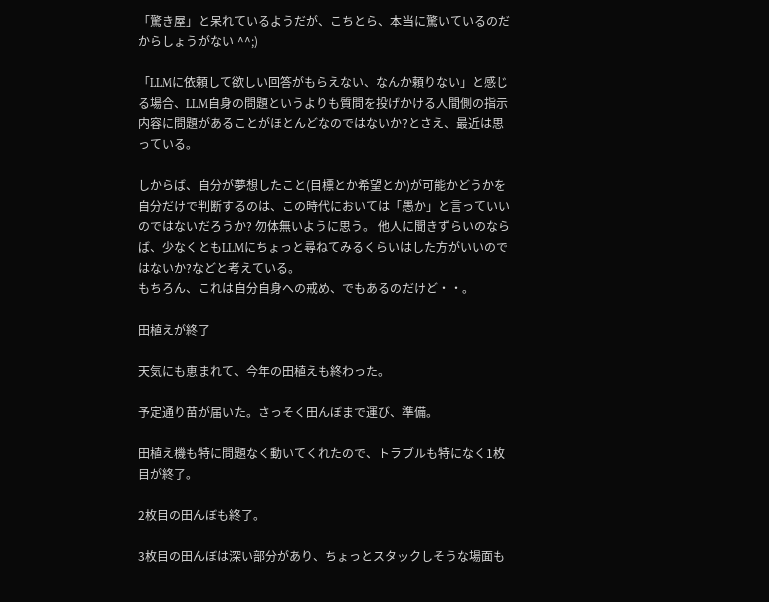「驚き屋」と呆れているようだが、こちとら、本当に驚いているのだからしょうがない ^^;)

「LLMに依頼して欲しい回答がもらえない、なんか頼りない」と感じる場合、LLM自身の問題というよりも質問を投げかける人間側の指示内容に問題があることがほとんどなのではないか?とさえ、最近は思っている。

しからば、自分が夢想したこと(目標とか希望とか)が可能かどうかを自分だけで判断するのは、この時代においては「愚か」と言っていいのではないだろうか? 勿体無いように思う。 他人に聞きずらいのならば、少なくともLLMにちょっと尋ねてみるくらいはした方がいいのではないか?などと考えている。
もちろん、これは自分自身への戒め、でもあるのだけど・・。

田植えが終了

天気にも恵まれて、今年の田植えも終わった。

予定通り苗が届いた。さっそく田んぼまで運び、準備。

田植え機も特に問題なく動いてくれたので、トラブルも特になく1枚目が終了。

2枚目の田んぼも終了。

3枚目の田んぼは深い部分があり、ちょっとスタックしそうな場面も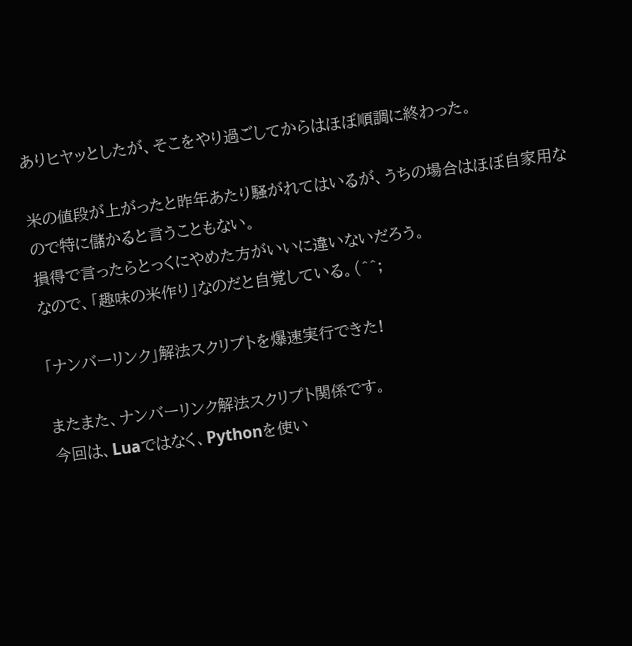ありヒヤッとしたが、そこをやり過ごしてからはほぼ順調に終わった。

米の値段が上がったと昨年あたり騒がれてはいるが、うちの場合はほぼ自家用なので特に儲かると言うこともない。
損得で言ったらとっくにやめた方がいいに違いないだろう。
なので、「趣味の米作り」なのだと自覚している。(^^;

「ナンバーリンク」解法スクリプトを爆速実行できた!

またまた、ナンバーリンク解法スクリプト関係です。
今回は、Luaではなく、Pythonを使い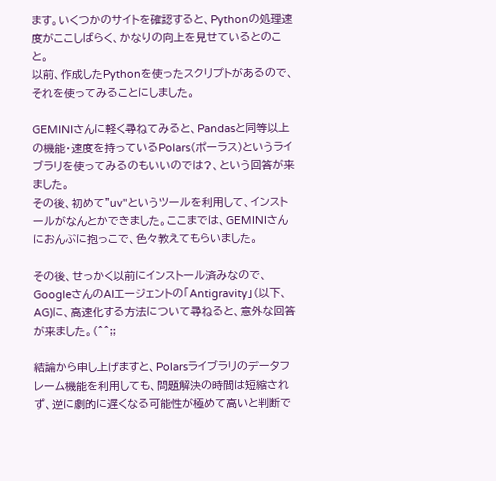ます。いくつかのサイトを確認すると、Pythonの処理速度がここしばらく、かなりの向上を見せているとのこと。
以前、作成したPythonを使ったスクリプトがあるので、それを使ってみることにしました。

GEMINIさんに軽く尋ねてみると、Pandasと同等以上の機能・速度を持っているPolars(ポーラス)というライブラリを使ってみるのもいいのでは?、という回答が来ました。
その後、初めて"uv"というツールを利用して、インストールがなんとかできました。ここまでは、GEMINIさんにおんぶに抱っこで、色々教えてもらいました。

その後、せっかく以前にインストール済みなので、GoogleさんのAIエージェントの「Antigravity」(以下、AG)に、高速化する方法について尋ねると、意外な回答が来ました。(^^;;

結論から申し上げますと、Polarsライブラリのデータフレーム機能を利用しても、問題解決の時間は短縮されず、逆に劇的に遅くなる可能性が極めて高いと判断で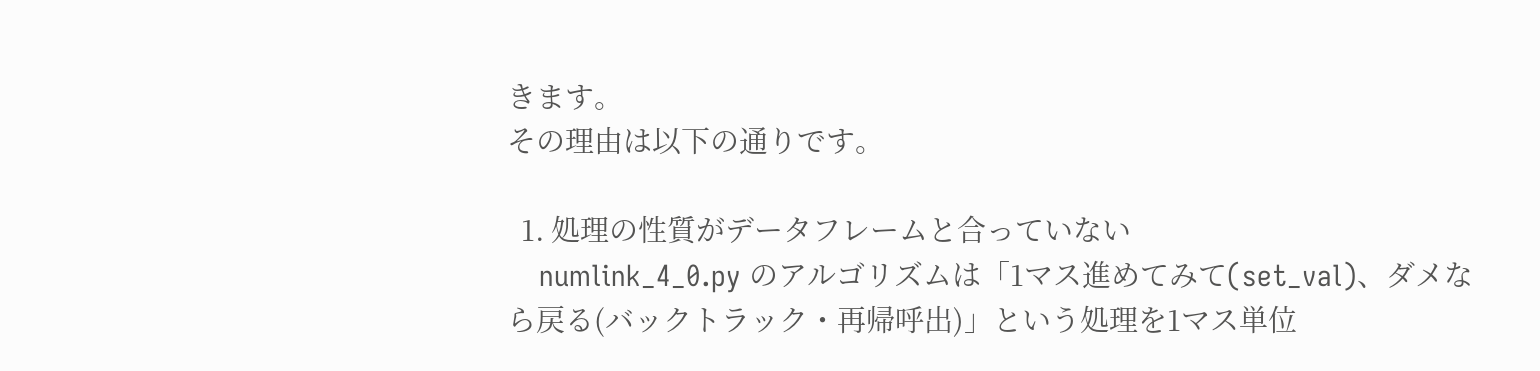きます。
その理由は以下の通りです。

  1. 処理の性質がデータフレームと合っていない
    numlink_4_0.py のアルゴリズムは「1マス進めてみて(set_val)、ダメなら戻る(バックトラック・再帰呼出)」という処理を1マス単位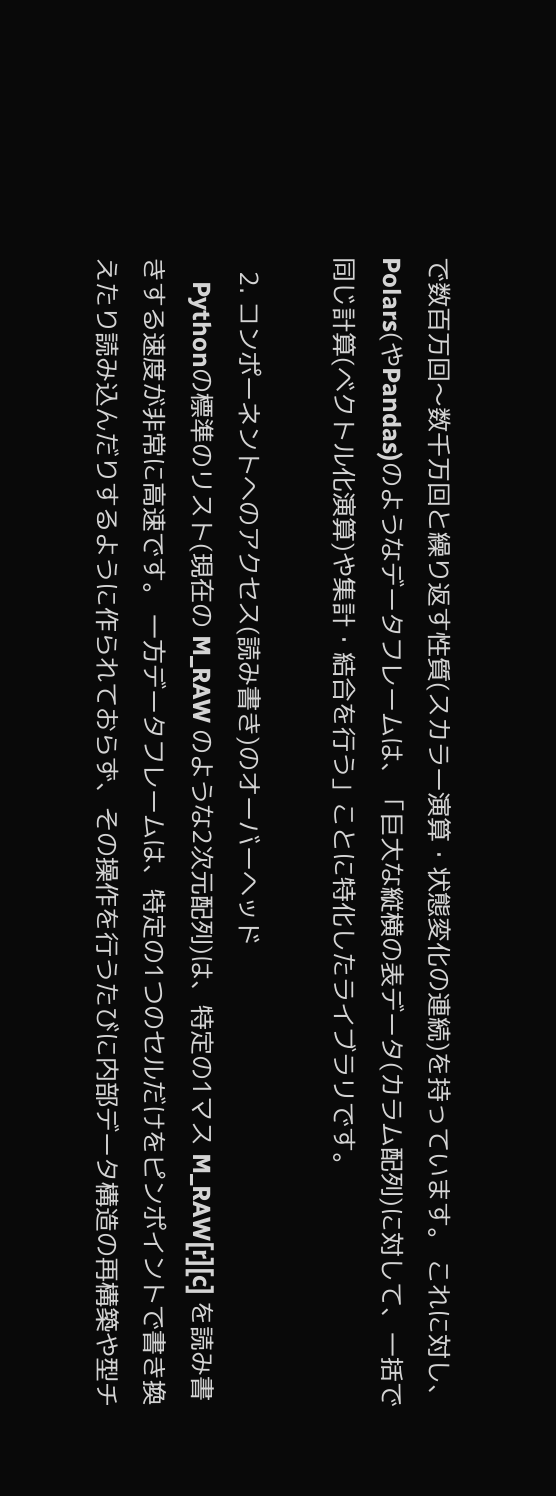で数百万回〜数千万回と繰り返す性質(スカラー演算・状態変化の連続)を持っています。 これに対し、Polars(やPandas)のようなデータフレームは、「巨大な縦横の表データ(カラム配列)に対して、一括で同じ計算(ベクトル化演算)や集計・結合を行う」ことに特化したライブラリです。

  2. コンポーネントへのアクセス(読み書き)のオーバーヘッド
    Pythonの標準のリスト(現在の M_RAW のような2次元配列)は、特定の1マス M_RAW[r][c] を読み書きする速度が非常に高速です。 一方データフレームは、特定の1つのセルだけをピンポイントで書き換えたり読み込んだりするように作られておらず、その操作を行うたびに内部データ構造の再構築や型チ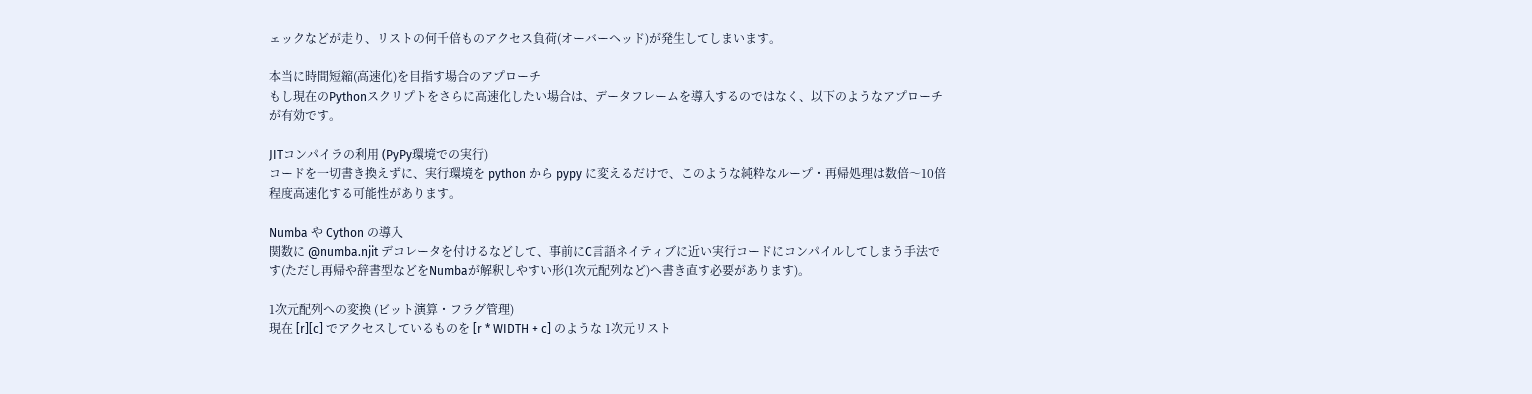ェックなどが走り、リストの何千倍ものアクセス負荷(オーバーヘッド)が発生してしまいます。

本当に時間短縮(高速化)を目指す場合のアプローチ
もし現在のPythonスクリプトをさらに高速化したい場合は、データフレームを導入するのではなく、以下のようなアプローチが有効です。

JITコンパイラの利用 (PyPy環境での実行)
コードを一切書き換えずに、実行環境を python から pypy に変えるだけで、このような純粋なループ・再帰処理は数倍〜10倍程度高速化する可能性があります。

Numba や Cython の導入
関数に @numba.njit デコレータを付けるなどして、事前にC言語ネイティブに近い実行コードにコンパイルしてしまう手法です(ただし再帰や辞書型などをNumbaが解釈しやすい形(1次元配列など)へ書き直す必要があります)。

1次元配列への変換 (ビット演算・フラグ管理)
現在 [r][c] でアクセスしているものを [r * WIDTH + c] のような 1次元リスト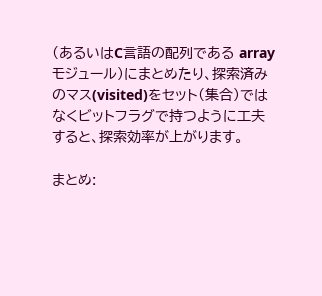(あるいはC言語の配列である array モジュール)にまとめたり、探索済みのマス(visited)をセット(集合)ではなくビットフラグで持つように工夫すると、探索効率が上がります。

まとめ: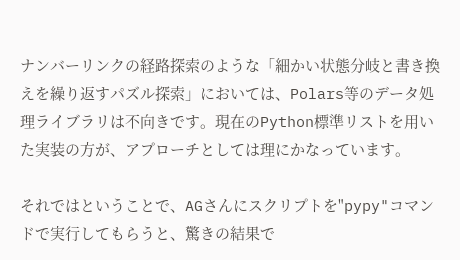ナンバーリンクの経路探索のような「細かい状態分岐と書き換えを繰り返すパズル探索」においては、Polars等のデータ処理ライブラリは不向きです。現在のPython標準リストを用いた実装の方が、アプローチとしては理にかなっています。

それではということで、AGさんにスクリプトを"pypy"コマンドで実行してもらうと、驚きの結果で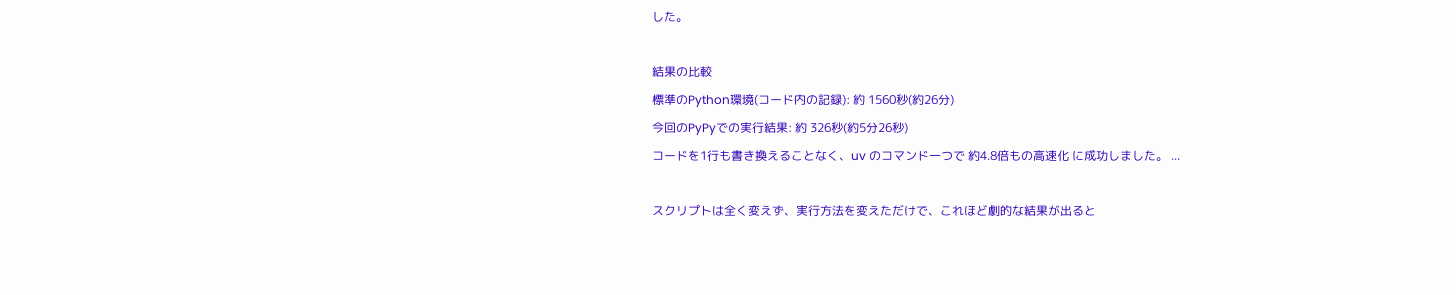した。

結果の比較
標準のPython環境(コード内の記録): 約 1560秒(約26分)
今回のPyPyでの実行結果: 約 326秒(約5分26秒)
コードを1行も書き換えることなく、uv のコマンド一つで 約4.8倍もの高速化 に成功しました。 ...

スクリプトは全く変えず、実行方法を変えただけで、これほど劇的な結果が出ると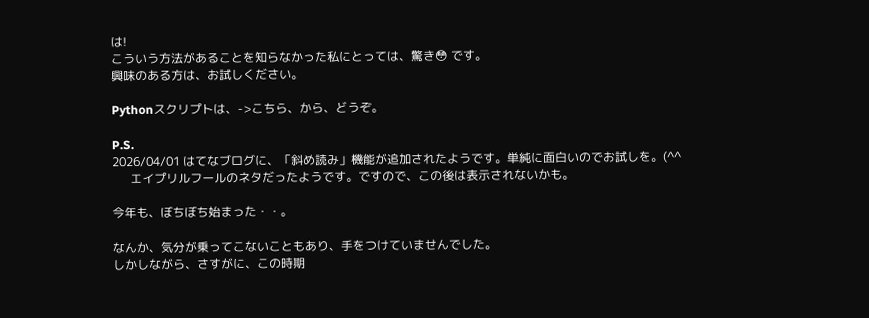は!
こういう方法があることを知らなかった私にとっては、驚き😳 です。
興味のある方は、お試しください。

Pythonスクリプトは、->こちら、から、どうぞ。

P.S.
2026/04/01 はてなブログに、「斜め読み」機能が追加されたようです。単純に面白いのでお試しを。(^^
      エイプリルフールのネタだったようです。ですので、この後は表示されないかも。

今年も、ぼちぼち始まった・・。

なんか、気分が乗ってこないこともあり、手をつけていませんでした。
しかしながら、さすがに、この時期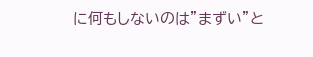に何もしないのは”まずい”と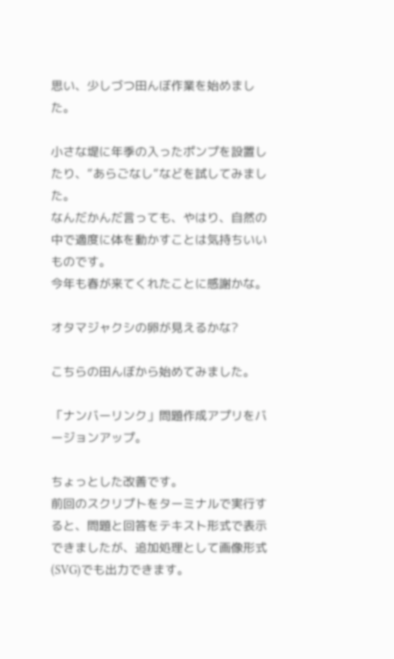思い、少しづつ田んぼ作業を始めました。

小さな堤に年季の入ったポンプを設置したり、”あらごなし”などを試してみました。
なんだかんだ言っても、やはり、自然の中で適度に体を動かすことは気持ちいいものです。
今年も春が来てくれたことに感謝かな。

オタマジャクシの卵が見えるかな?

こちらの田んぼから始めてみました。

「ナンバーリンク」問題作成アプリをバージョンアップ。

ちょっとした改善です。
前回のスクリプトをターミナルで実行すると、問題と回答をテキスト形式で表示できましたが、追加処理として画像形式(SVG)でも出力できます。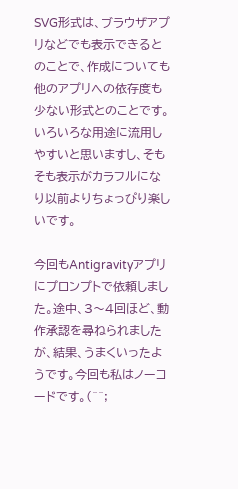SVG形式は、ブラウザアプリなどでも表示できるとのことで、作成についても他のアプリへの依存度も少ない形式とのことです。 いろいろな用途に流用しやすいと思いますし、そもそも表示がカラフルになり以前よりちょっぴり楽しいです。

今回もAntigravityアプリにプロンプトで依頼しました。途中、3〜4回ほど、動作承認を尋ねられましたが、結果、うまくいったようです。今回も私はノーコードです。(^^;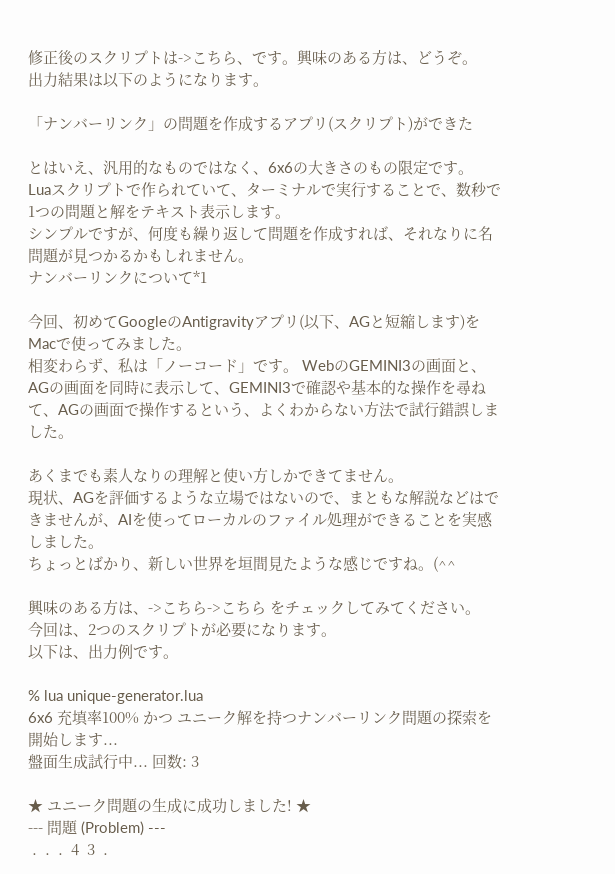修正後のスクリプトは->こちら、です。興味のある方は、どうぞ。
出力結果は以下のようになります。

「ナンバーリンク」の問題を作成するアプリ(スクリプト)ができた

とはいえ、汎用的なものではなく、6x6の大きさのもの限定です。
Luaスクリプトで作られていて、ターミナルで実行することで、数秒で1つの問題と解をテキスト表示します。
シンプルですが、何度も繰り返して問題を作成すれば、それなりに名問題が見つかるかもしれません。
ナンバーリンクについて*1

今回、初めてGoogleのAntigravityアプリ(以下、AGと短縮します)をMacで使ってみました。
相変わらず、私は「ノーコード」です。 WebのGEMINI3の画面と、AGの画面を同時に表示して、GEMINI3で確認や基本的な操作を尋ねて、AGの画面で操作するという、よくわからない方法で試行錯誤しました。

あくまでも素人なりの理解と使い方しかできてません。
現状、AGを評価するような立場ではないので、まともな解説などはできませんが、AIを使ってローカルのファイル処理ができることを実感しました。
ちょっとばかり、新しい世界を垣間見たような感じですね。(^^

興味のある方は、->こちら->こちら をチェックしてみてください。
今回は、2つのスクリプトが必要になります。
以下は、出力例です。

% lua unique-generator.lua
6x6 充填率100% かつ ユニーク解を持つナンバーリンク問題の探索を開始します...
盤面生成試行中... 回数: 3

★ ユニーク問題の生成に成功しました! ★
--- 問題 (Problem) ---
 .  .  .  4  3  .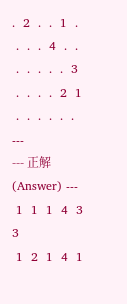.  2  .  .  1  .
 .  .  .  4  .  .
 .  .  .  .  .  3
 .  .  .  .  2  1
 .  .  .  .  .  .
---
--- 正解 (Answer) ---
 1  1  1  4  3  3
 1  2  1  4  1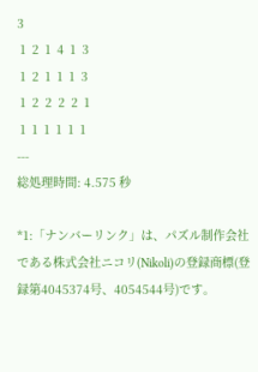3
 1  2  1  4  1  3
 1  2  1  1  1  3
 1  2  2  2  2  1
 1  1  1  1  1  1
---
総処理時間: 4.575 秒

*1:「ナンバーリンク」は、パズル制作会社である株式会社ニコリ(Nikoli)の登録商標(登録第4045374号、4054544号)です。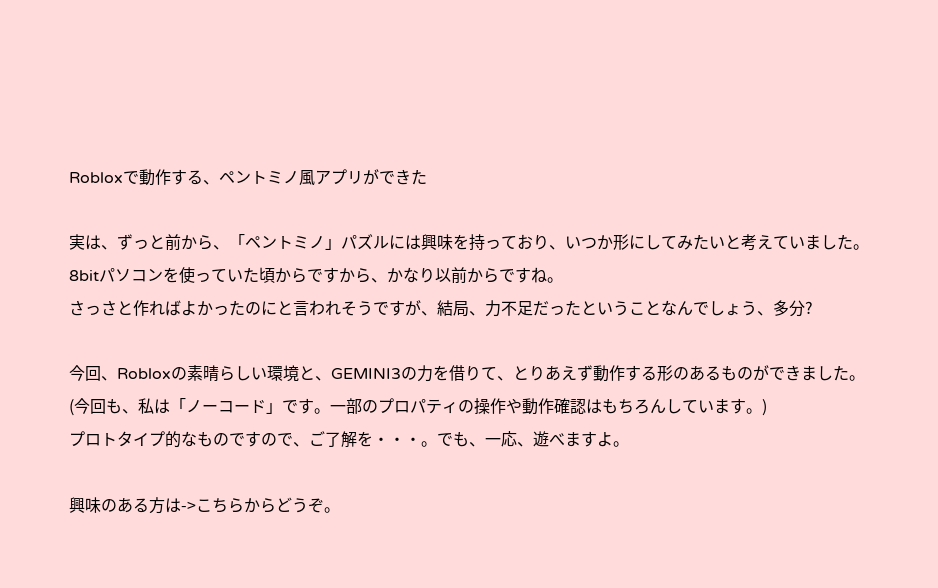Robloxで動作する、ペントミノ風アプリができた

実は、ずっと前から、「ペントミノ」パズルには興味を持っており、いつか形にしてみたいと考えていました。
8bitパソコンを使っていた頃からですから、かなり以前からですね。
さっさと作ればよかったのにと言われそうですが、結局、力不足だったということなんでしょう、多分?

今回、Robloxの素晴らしい環境と、GEMINI3の力を借りて、とりあえず動作する形のあるものができました。
(今回も、私は「ノーコード」です。一部のプロパティの操作や動作確認はもちろんしています。)
プロトタイプ的なものですので、ご了解を・・・。でも、一応、遊べますよ。

興味のある方は->こちらからどうぞ。